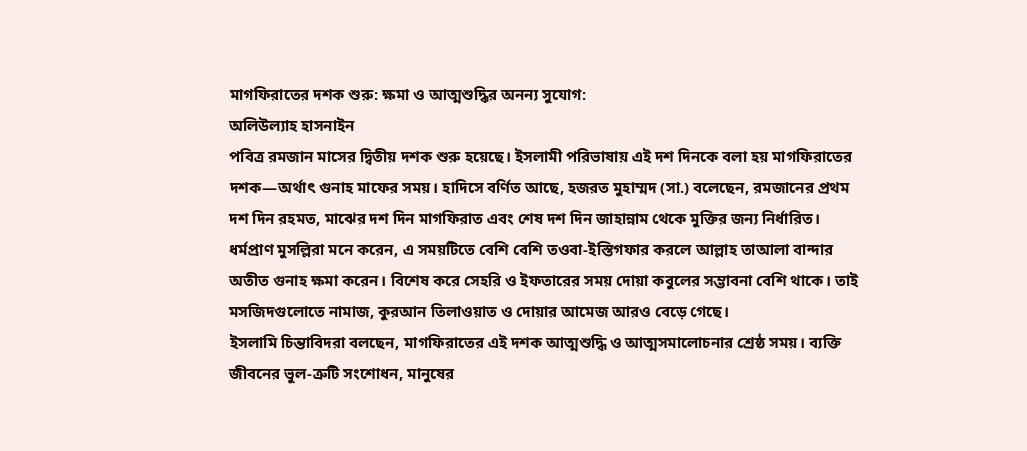মাগফিরাতের দশক শুরু: ক্ষমা ও আত্মশুদ্ধির অনন্য সুযোগ:
অলিউল্যাহ হাসনাইন
পবিত্র রমজান মাসের দ্বিতীয় দশক শুরু হয়েছে। ইসলামী পরিভাষায় এই দশ দিনকে বলা হয় মাগফিরাতের দশক—অর্থাৎ গুনাহ মাফের সময়। হাদিসে বর্ণিত আছে, হজরত মুহাম্মদ (সা.) বলেছেন, রমজানের প্রথম দশ দিন রহমত, মাঝের দশ দিন মাগফিরাত এবং শেষ দশ দিন জাহান্নাম থেকে মুক্তির জন্য নির্ধারিত।
ধর্মপ্রাণ মুসল্লিরা মনে করেন, এ সময়টিতে বেশি বেশি তওবা-ইস্তিগফার করলে আল্লাহ তাআলা বান্দার অতীত গুনাহ ক্ষমা করেন। বিশেষ করে সেহরি ও ইফতারের সময় দোয়া কবুলের সম্ভাবনা বেশি থাকে। তাই মসজিদগুলোতে নামাজ, কুরআন তিলাওয়াত ও দোয়ার আমেজ আরও বেড়ে গেছে।
ইসলামি চিন্তাবিদরা বলছেন, মাগফিরাতের এই দশক আত্মশুদ্ধি ও আত্মসমালোচনার শ্রেষ্ঠ সময়। ব্যক্তি জীবনের ভুল-ত্রুটি সংশোধন, মানুষের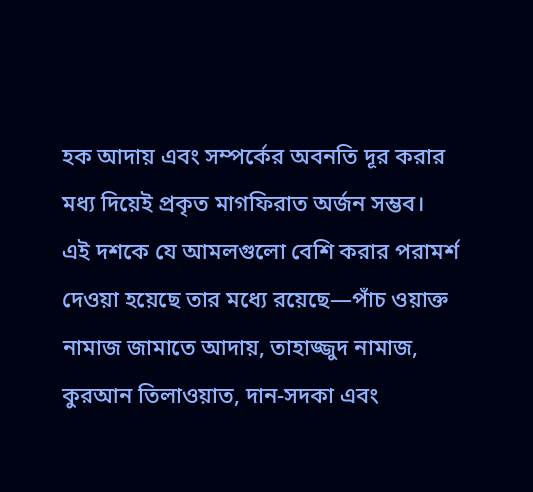হক আদায় এবং সম্পর্কের অবনতি দূর করার মধ্য দিয়েই প্রকৃত মাগফিরাত অর্জন সম্ভব।
এই দশকে যে আমলগুলো বেশি করার পরামর্শ দেওয়া হয়েছে তার মধ্যে রয়েছে—পাঁচ ওয়াক্ত নামাজ জামাতে আদায়, তাহাজ্জুদ নামাজ, কুরআন তিলাওয়াত, দান-সদকা এবং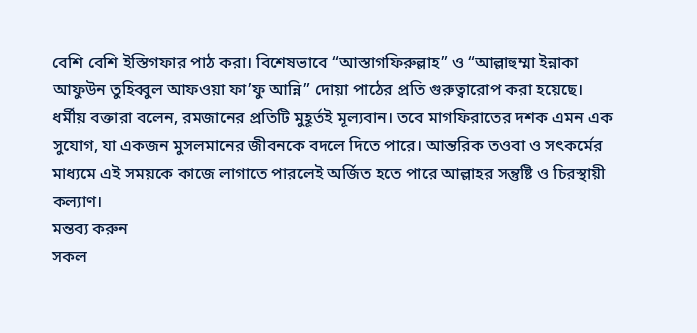বেশি বেশি ইস্তিগফার পাঠ করা। বিশেষভাবে “আস্তাগফিরুল্লাহ” ও “আল্লাহুম্মা ইন্নাকা আফুউন তুহিব্বুল আফওয়া ফা’ফু আন্নি” দোয়া পাঠের প্রতি গুরুত্বারোপ করা হয়েছে।
ধর্মীয় বক্তারা বলেন, রমজানের প্রতিটি মুহূর্তই মূল্যবান। তবে মাগফিরাতের দশক এমন এক সুযোগ, যা একজন মুসলমানের জীবনকে বদলে দিতে পারে। আন্তরিক তওবা ও সৎকর্মের মাধ্যমে এই সময়কে কাজে লাগাতে পারলেই অর্জিত হতে পারে আল্লাহর সন্তুষ্টি ও চিরস্থায়ী কল্যাণ।
মন্তব্য করুন
সকল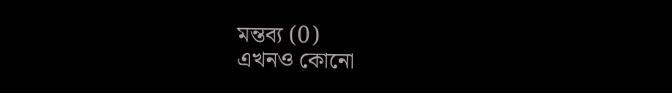মন্তব্য (0)
এখনও কোনো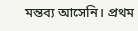মন্তব্য আসেনি। প্রথম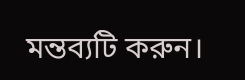মন্তব্যটি করুন।